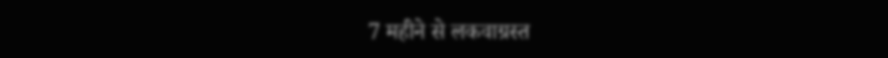7 महीने से लकवाग्रस्त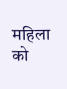महिला को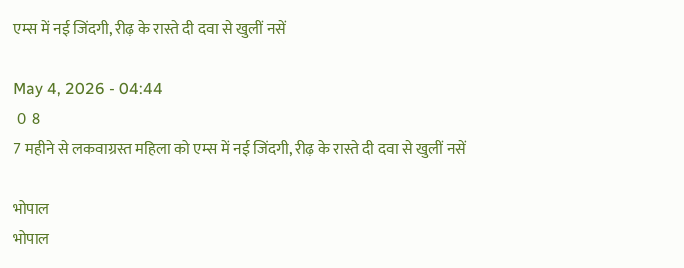एम्स में नई जिंदगी, रीढ़ के रास्ते दी दवा से खुलीं नसें

May 4, 2026 - 04:44
 0  8
7 महीने से लकवाग्रस्त महिला को एम्स में नई जिंदगी, रीढ़ के रास्ते दी दवा से खुलीं नसें

भोपाल
भोपाल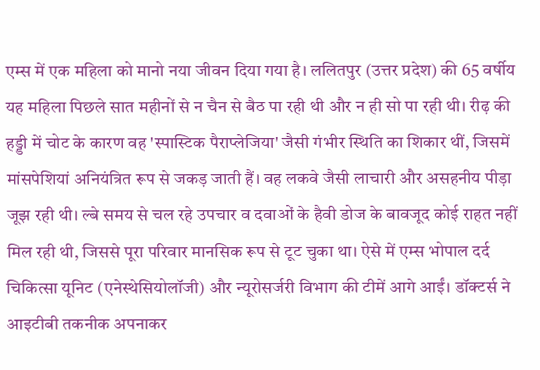एम्स में एक महिला को मानो नया जीवन दिया गया है। ललितपुर (उत्तर प्रदेश) की 65 वर्षीय यह महिला पिछले सात महीनों से न चैन से बैठ पा रही थी और न ही सो पा रही थी। रीढ़ की हड्डी में चोट के कारण वह 'स्पास्टिक पैराप्लेजिया' जैसी गंभीर स्थिति का शिकार थीं, जिसमें मांसपेशियां अनियंत्रित रूप से जकड़ जाती हैं। वह लकवे जैसी लाचारी और असहनीय पीड़ा जूझ रही थी। ल्बे समय से चल रहे उपचार व दवाओं के हैवी डोज के बावजूद कोई राहत नहीं मिल रही थी, जिससे पूरा परिवार मानसिक रूप से टूट चुका था। ऐसे में एम्स भोपाल दर्द चिकित्सा यूनिट (एनेस्थेसियोलॉजी) और न्यूरोसर्जरी विभाग की टीमें आगे आईं। डॉक्टर्स ने आइटीबी तकनीक अपनाकर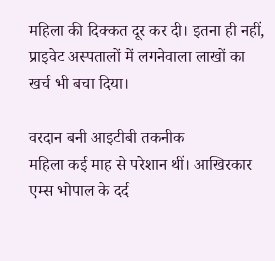महिला की दिक्कत दूर कर दी। इतना ही नहीं, प्राइवेट अस्पतालों में लगनेवाला लाखों का खर्च भी बचा दिया।

वरदान बनी आइटीबी तकनीक
महिला कई माह से परेशान थीं। आखिरकार एम्स भोपाल के दर्द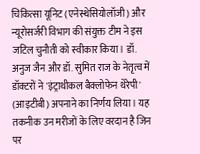चिकित्सा यूनिट (एनेस्थेसियोलॉजी) और न्यूरोसर्जरी विभाग की संयुक्त टीम ने इस जटिल चुनौती को स्वीकार किया। डॉ. अनुज जैन और डॉ. सुमित राज के नेतृत्व में डॉक्टरों ने 'इंट्राथीकल बैक्लोफेन थेरेपी' (आइटीबी) अपनाने का निर्णय लिया। यह तकनीक उन मरीजों के लिए वरदान है जिन पर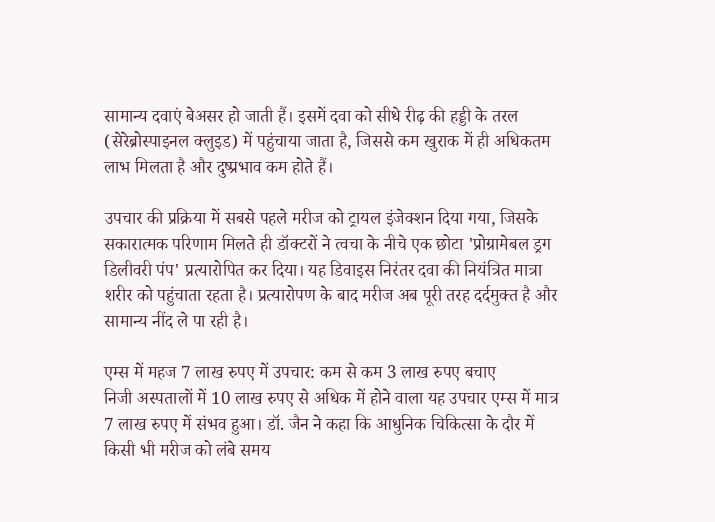सामान्य दवाएं बेअसर हो जाती हैं। इसमें दवा को सीधे रीढ़ की हड्डी के तरल (सेरेब्रोस्पाइनल क्लुइड) में पहुंचाया जाता है, जिससे कम खुराक में ही अधिकतम लाभ मिलता है और दुष्प्रभाव कम होते हैं।

उपचार की प्रक्रिया में सबसे पहले मरीज को ट्रायल इंजेक्शन दिया गया, जिसके सकारात्मक परिणाम मिलते ही डॉक्टरों ने त्वचा के नीचे एक छोटा 'प्रोग्रामेबल ड्रग डिलीवरी पंप' प्रत्यारोपित कर दिया। यह डिवाइस निरंतर दवा की नियंत्रित मात्रा शरीर को पहुंचाता रहता है। प्रत्यारोपण के बाद मरीज अब पूरी तरह दर्दमुक्त है और सामान्य नींद ले पा रही है।

एम्स में महज 7 लाख रुपए में उपचार: कम से कम 3 लाख रुपए बचाए
निजी अस्पतालों में 10 लाख रुपए से अधिक में होने वाला यह उपचार एम्स में मात्र 7 लाख रुपए में संभव हुआ। डॉ. जैन ने कहा कि आधुनिक चिकित्सा के दौर में किसी भी मरीज को लंबे समय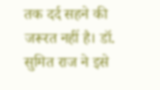तक दर्द सहने की जरूरत नहीं है। डॉ. सुमित राज ने इसे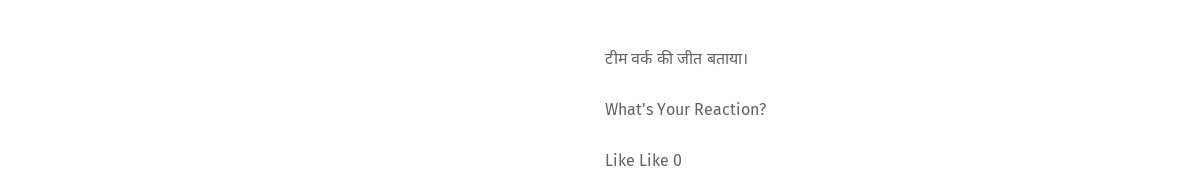टीम वर्क की जीत बताया।

What's Your Reaction?

Like Like 0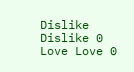Dislike Dislike 0
Love Love 0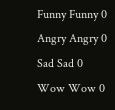Funny Funny 0
Angry Angry 0
Sad Sad 0
Wow Wow 0